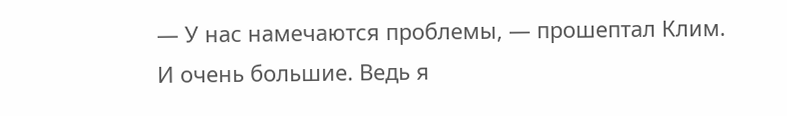— У нас намечаются проблемы, — прошептал Клим.
И очень большие. Ведь я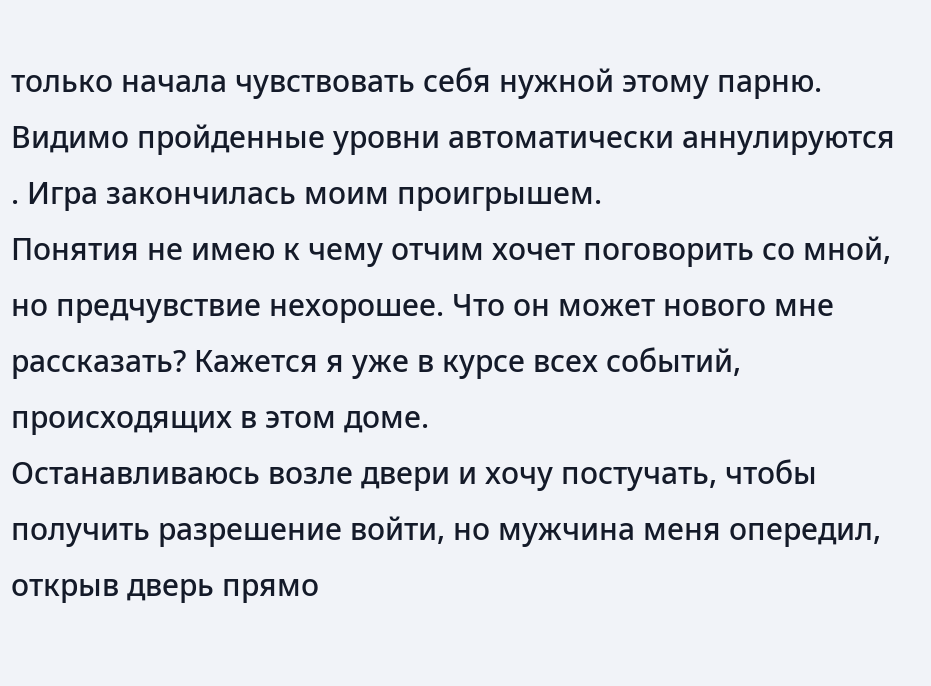только начала чувствовать себя нужной этому парню.
Видимо пройденные уровни автоматически аннулируются . Игра закончилась моим проигрышем.
Понятия не имею к чему отчим хочет поговорить со мной, но предчувствие нехорошее. Что он может нового мне рассказать? Кажется я уже в курсе всех событий, происходящих в этом доме.
Останавливаюсь возле двери и хочу постучать, чтобы получить разрешение войти, но мужчина меня опередил, открыв дверь прямо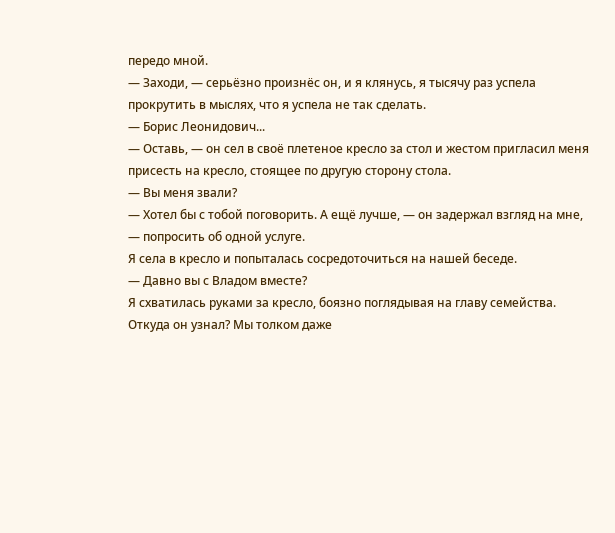передо мной.
— Заходи, — серьёзно произнёс он, и я клянусь, я тысячу раз успела прокрутить в мыслях, что я успела не так сделать.
— Борис Леонидович...
— Оставь, — он сел в своё плетеное кресло за стол и жестом пригласил меня присесть на кресло, стоящее по другую сторону стола.
— Вы меня звали?
— Хотел бы с тобой поговорить. А ещё лучше, — он задержал взгляд на мне, — попросить об одной услуге.
Я села в кресло и попыталась сосредоточиться на нашей беседе.
— Давно вы с Владом вместе?
Я схватилась руками за кресло, боязно поглядывая на главу семейства. Откуда он узнал? Мы толком даже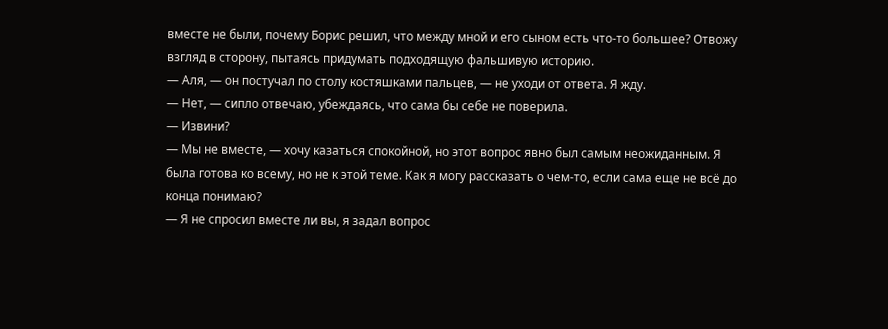вместе не были, почему Борис решил, что между мной и его сыном есть что-то большее? Отвожу взгляд в сторону, пытаясь придумать подходящую фальшивую историю.
— Аля, — он постучал по столу костяшками пальцев, — не уходи от ответа. Я жду.
— Нет, — сипло отвечаю, убеждаясь, что сама бы себе не поверила.
— Извини?
— Мы не вместе, — хочу казаться спокойной, но этот вопрос явно был самым неожиданным. Я была готова ко всему, но не к этой теме. Как я могу рассказать о чем-то, если сама еще не всё до конца понимаю?
— Я не спросил вместе ли вы, я задал вопрос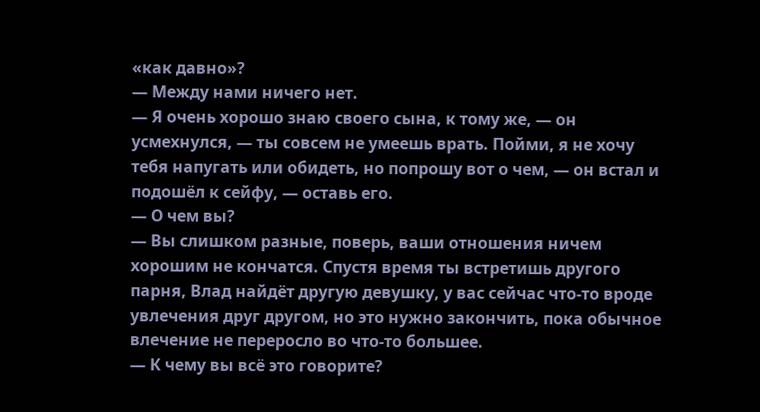«как давно»?
— Между нами ничего нет.
— Я очень хорошо знаю своего сына, к тому же, — он усмехнулся, — ты совсем не умеешь врать. Пойми, я не хочу тебя напугать или обидеть, но попрошу вот о чем, — он встал и подошёл к сейфу, — оставь его.
— О чем вы?
— Вы слишком разные, поверь, ваши отношения ничем хорошим не кончатся. Спустя время ты встретишь другого парня, Влад найдёт другую девушку, у вас сейчас что-то вроде увлечения друг другом, но это нужно закончить, пока обычное влечение не переросло во что-то большее.
— К чему вы всё это говорите?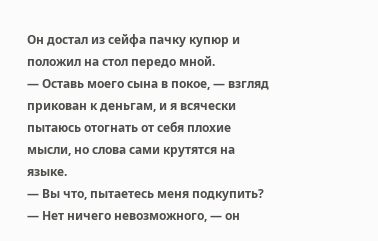Он достал из сейфа пачку купюр и положил на стол передо мной.
— Оставь моего сына в покое, — взгляд прикован к деньгам, и я всячески пытаюсь отогнать от себя плохие мысли, но слова сами крутятся на языке.
— Вы что, пытаетесь меня подкупить?
— Нет ничего невозможного, — он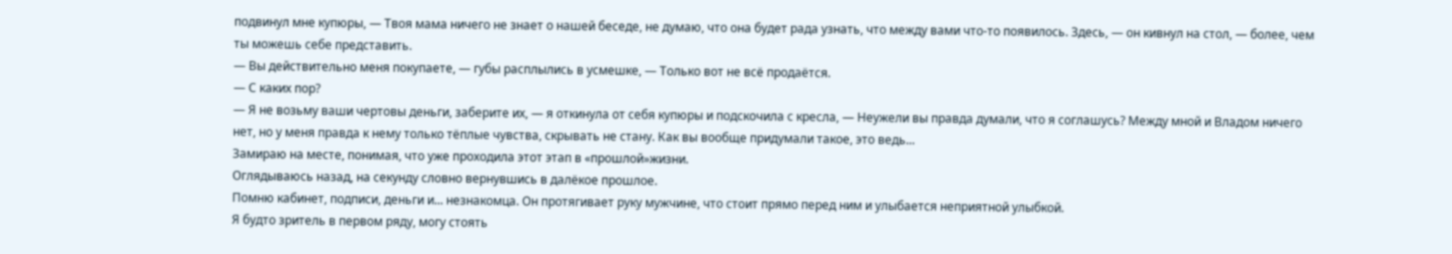подвинул мне купюры, — Твоя мама ничего не знает о нашей беседе, не думаю, что она будет рада узнать, что между вами что-то появилось. Здесь, — он кивнул на стол, — более, чем ты можешь себе представить.
— Вы действительно меня покупаете, — губы расплылись в усмешке, — Только вот не всё продаётся.
— С каких пор?
— Я не возьму ваши чертовы деньги, заберите их, — я откинула от себя купюры и подскочила с кресла, — Неужели вы правда думали, что я соглашусь? Между мной и Владом ничего нет, но у меня правда к нему только тёплые чувства, скрывать не стану. Как вы вообще придумали такое, это ведь...
Замираю на месте, понимая, что уже проходила этот этап в «прошлой»жизни.
Оглядываюсь назад, на секунду словно вернувшись в далёкое прошлое.
Помню кабинет, подписи, деньги и... незнакомца. Он протягивает руку мужчине, что стоит прямо перед ним и улыбается неприятной улыбкой.
Я будто зритель в первом ряду, могу стоять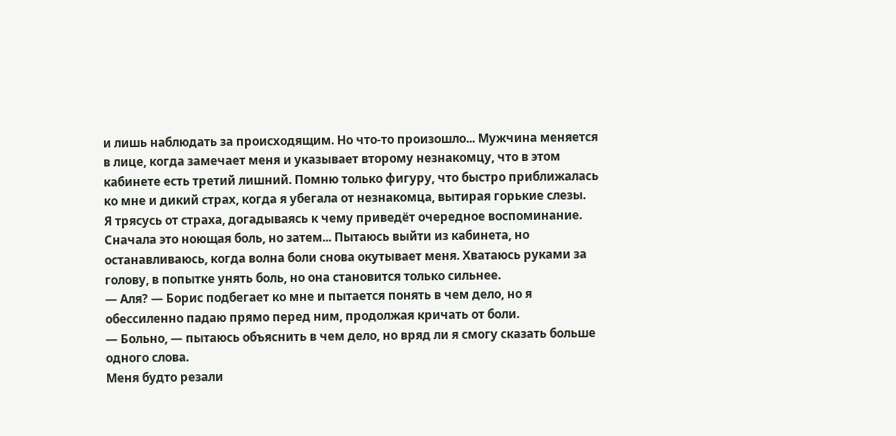и лишь наблюдать за происходящим. Но что-то произошло... Мужчина меняется в лице, когда замечает меня и указывает второму незнакомцу, что в этом кабинете есть третий лишний. Помню только фигуру, что быстро приближалась ко мне и дикий страх, когда я убегала от незнакомца, вытирая горькие слезы.
Я трясусь от страха, догадываясь к чему приведёт очередное воспоминание.
Сначала это ноющая боль, но затем... Пытаюсь выйти из кабинета, но останавливаюсь, когда волна боли снова окутывает меня. Хватаюсь руками за голову, в попытке унять боль, но она становится только сильнее.
— Аля? — Борис подбегает ко мне и пытается понять в чем дело, но я обессиленно падаю прямо перед ним, продолжая кричать от боли.
— Больно, — пытаюсь объяснить в чем дело, но вряд ли я смогу сказать больше одного слова.
Меня будто резали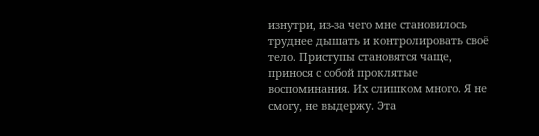изнутри, из-за чего мне становилось труднее дышать и контролировать своё тело. Приступы становятся чаще, принося с собой проклятые воспоминания. Их слишком много. Я не смогу, не выдержу. Эта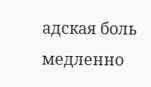адская боль медленно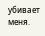убивает меня.